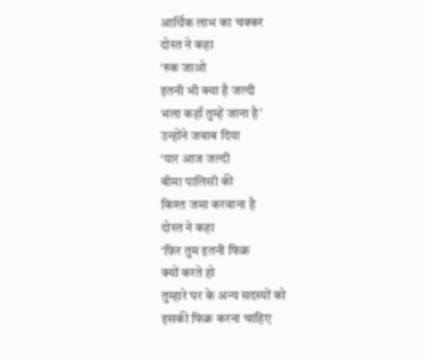आर्थिक लाभ का चक्कर
दोस्त ने कहा
‘रुक जाओ
इतनी भी क्या है जल्दी
भला कहाँ तुम्हें जाना है’
उन्होंने जवाब दिया
‘यार आज जल्दी
बीमा पालिसी की
किश्त जमा करवाना है
दोस्त ने कहा
‘फ़िर तुम इतनी फिक्र
क्यों करते हो
तुम्हारे घर के अन्य सदस्यों को
इसकी फिक्र करना चाहिए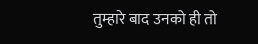तुम्हारे बाद उनको ही तो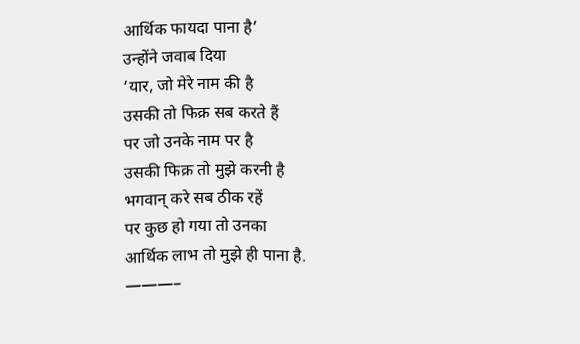आर्थिक फायदा पाना है’
उन्होंने जवाब दिया
‘यार, जो मेरे नाम की है
उसकी तो फिक्र सब करते हैं
पर जो उनके नाम पर है
उसकी फिक्र तो मुझे करनी है
भगवान् करे सब ठीक रहें
पर कुछ हो गया तो उनका
आर्थिक लाभ तो मुझे ही पाना है.
———–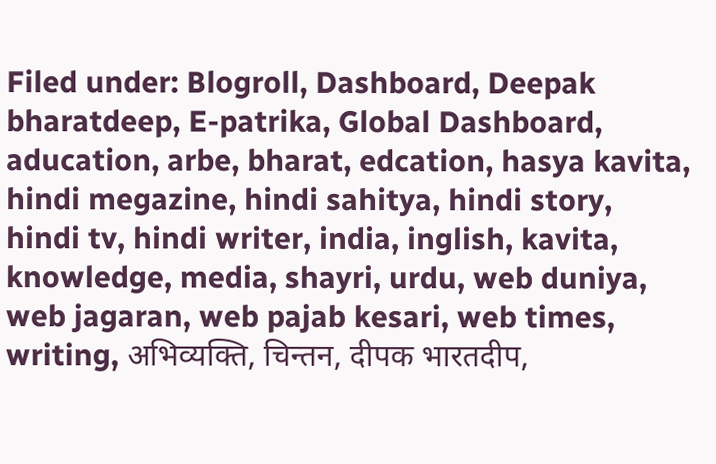Filed under: Blogroll, Dashboard, Deepak bharatdeep, E-patrika, Global Dashboard, aducation, arbe, bharat, edcation, hasya kavita, hindi megazine, hindi sahitya, hindi story, hindi tv, hindi writer, india, inglish, kavita, knowledge, media, shayri, urdu, web duniya, web jagaran, web pajab kesari, web times, writing, अभिव्यक्ति, चिन्तन, दीपक भारतदीप,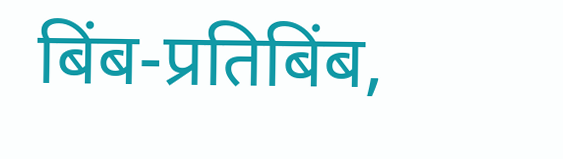बिंब-प्रतिबिंब,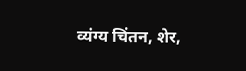व्यंग्य चिंतन, शेर,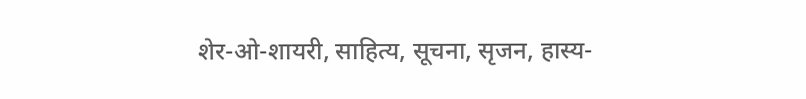शेर-ओ-शायरी, साहित्य, सूचना, सृजन, हास्य-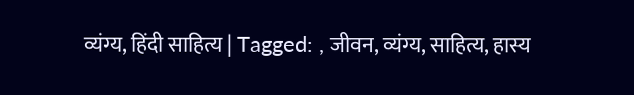व्यंग्य, हिंदी साहित्य | Tagged: , जीवन, व्यंग्य, साहित्य, हास्य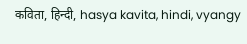कविता, हिन्दी, hasya kavita, hindi, vyangy